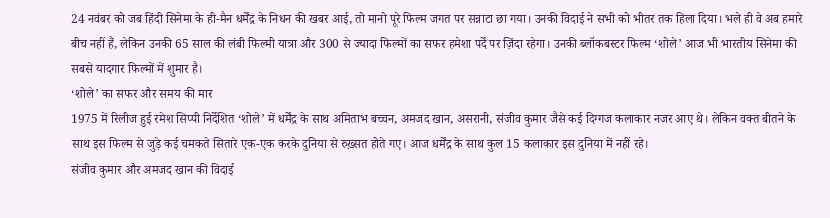24 नवंबर को जब हिंदी सिनेमा के ही-मैन धर्मेंद्र के निधन की खबर आई, तो मानो पूरे फिल्म जगत पर सन्नाटा छा गया। उनकी विदाई ने सभी को भीतर तक हिला दिया। भले ही वे अब हमारे बीच नहीं हैं, लेकिन उनकी 65 साल की लंबी फिल्मी यात्रा और 300 से ज्यादा फिल्मों का सफर हमेशा पर्दे पर ज़िंदा रहेगा। उनकी ब्लॉकबस्टर फिल्म ‘शोले’ आज भी भारतीय सिनेमा की सबसे यादगार फिल्मों में शुमार है।
‘शोले’ का सफर और समय की मार
1975 में रिलीज हुई रमेश सिप्पी निर्देशित ‘शोले’ में धर्मेंद्र के साथ अमिताभ बच्चन, अमजद खान, असरानी, संजीव कुमार जैसे कई दिग्गज कलाकार नजर आए थे। लेकिन वक्त बीतने के साथ इस फिल्म से जुड़े कई चमकते सितारे एक-एक करके दुनिया से रुख़्सत होते गए। आज धर्मेंद्र के साथ कुल 15 कलाकार इस दुनिया में नहीं रहे।
संजीव कुमार और अमजद खान की विदाई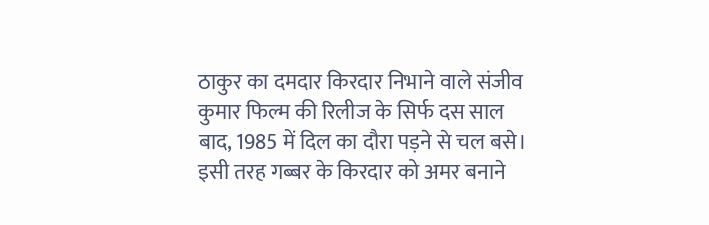ठाकुर का दमदार किरदार निभाने वाले संजीव कुमार फिल्म की रिलीज के सिर्फ दस साल बाद, 1985 में दिल का दौरा पड़ने से चल बसे। इसी तरह गब्बर के किरदार को अमर बनाने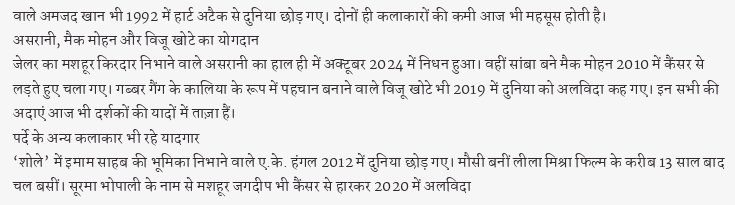वाले अमजद खान भी 1992 में हार्ट अटैक से दुनिया छोड़ गए। दोनों ही कलाकारों की कमी आज भी महसूस होती है।
असरानी, मैक मोहन और विजू खोटे का योगदान
जेलर का मशहूर किरदार निभाने वाले असरानी का हाल ही में अक्टूबर 2024 में निधन हुआ। वहीं सांबा बने मैक मोहन 2010 में कैंसर से लड़ते हुए चला गए। गब्बर गैंग के कालिया के रूप में पहचान बनाने वाले विजू खोटे भी 2019 में दुनिया को अलविदा कह गए। इन सभी की अदाएं आज भी दर्शकों की यादों में ताज़ा हैं।
पर्दे के अन्य कलाकार भी रहे यादगार
‘शोले’ में इमाम साहब की भूमिका निभाने वाले ए.के. हंगल 2012 में दुनिया छोड़ गए। मौसी बनीं लीला मिश्रा फिल्म के करीब 13 साल बाद चल बसीं। सूरमा भोपाली के नाम से मशहूर जगदीप भी कैंसर से हारकर 2020 में अलविदा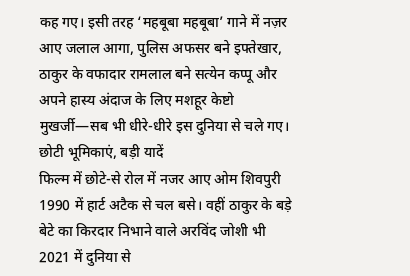कह गए। इसी तरह ‘महबूबा महबूबा’ गाने में नज़र आए जलाल आगा, पुलिस अफसर बने इफ्तेखार, ठाकुर के वफादार रामलाल बने सत्येन कप्पू और अपने हास्य अंदाज के लिए मशहूर केष्टो मुखर्जी—सब भी धीरे-धीरे इस दुनिया से चले गए।
छोटी भूमिकाएं, बड़ी यादें
फिल्म में छोटे-से रोल में नजर आए ओम शिवपुरी 1990 में हार्ट अटैक से चल बसे। वहीं ठाकुर के बड़े बेटे का किरदार निभाने वाले अरविंद जोशी भी 2021 में दुनिया से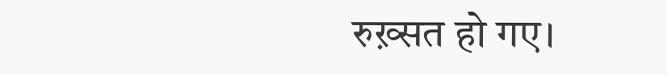रुख़्सत हो गए।